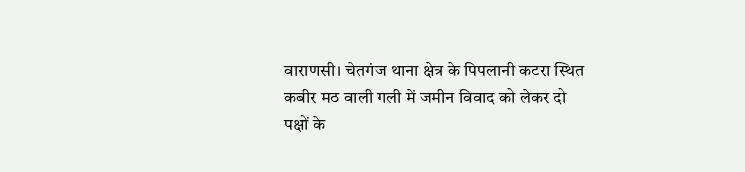वाराणसी। चेतगंज थाना क्षेत्र के पिपलानी कटरा स्थित कबीर मठ वाली गली में जमीन विवाद को लेकर दो पक्षों के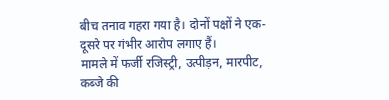बीच तनाव गहरा गया है। दोनों पक्षों ने एक-दूसरे पर गंभीर आरोप लगाए हैं।
मामले में फर्जी रजिस्ट्री, उत्पीड़न, मारपीट, कब्जे की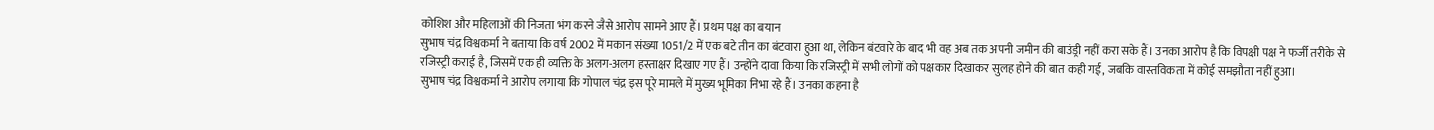कोशिश और महिलाओं की निजता भंग करने जैसे आरोप सामने आए हैं। प्रथम पक्ष का बयान
सुभाष चंद्र विश्वकर्मा ने बताया कि वर्ष 2002 में मकान संख्या 1051/2 में एक बटे तीन का बंटवारा हुआ था, लेकिन बंटवारे के बाद भी वह अब तक अपनी जमीन की बाउंड्री नहीं करा सके हैं। उनका आरोप है कि विपक्षी पक्ष ने फर्जी तरीके से रजिस्ट्री कराई है, जिसमें एक ही व्यक्ति के अलग-अलग हस्ताक्षर दिखाए गए हैं। उन्होंने दावा किया कि रजिस्ट्री में सभी लोगों को पक्षकार दिखाकर सुलह होने की बात कही गई, जबकि वास्तविकता में कोई समझौता नहीं हुआ।
सुभाष चंद्र विश्वकर्मा ने आरोप लगाया कि गोपाल चंद्र इस पूरे मामले में मुख्य भूमिका निभा रहे हैं। उनका कहना है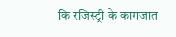कि रजिस्ट्री के कागजात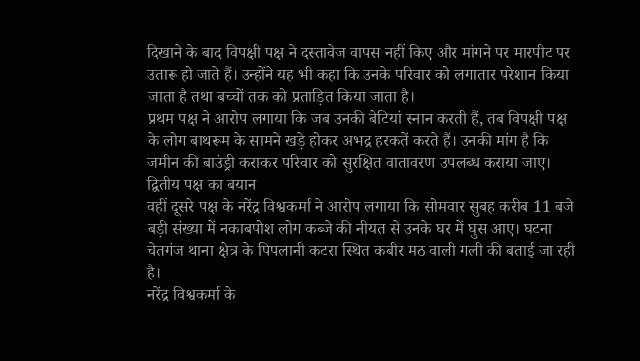दिखाने के बाद विपक्षी पक्ष ने दस्तावेज वापस नहीं किए और मांगने पर मारपीट पर उतारू हो जाते हैं। उन्होंने यह भी कहा कि उनके परिवार को लगातार परेशान किया जाता है तथा बच्चों तक को प्रताड़ित किया जाता है।
प्रथम पक्ष ने आरोप लगाया कि जब उनकी बेटियां स्नान करती हैं, तब विपक्षी पक्ष के लोग बाथरूम के सामने खड़े होकर अभद्र हरकतें करते हैं। उनकी मांग है कि जमीन की बाउंड्री कराकर परिवार को सुरक्षित वातावरण उपलब्ध कराया जाए।
द्वितीय पक्ष का बयान
वहीं दूसरे पक्ष के नरेंद्र विश्वकर्मा ने आरोप लगाया कि सोमवार सुबह करीब 11 बजे बड़ी संख्या में नकाबपोश लोग कब्जे की नीयत से उनके घर में घुस आए। घटना चेतगंज थाना क्षेत्र के पिपलानी कटरा स्थित कबीर मठ वाली गली की बताई जा रही है।
नरेंद्र विश्वकर्मा के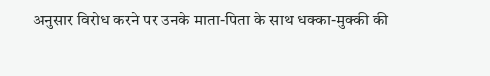अनुसार विरोध करने पर उनके माता-पिता के साथ धक्का-मुक्की की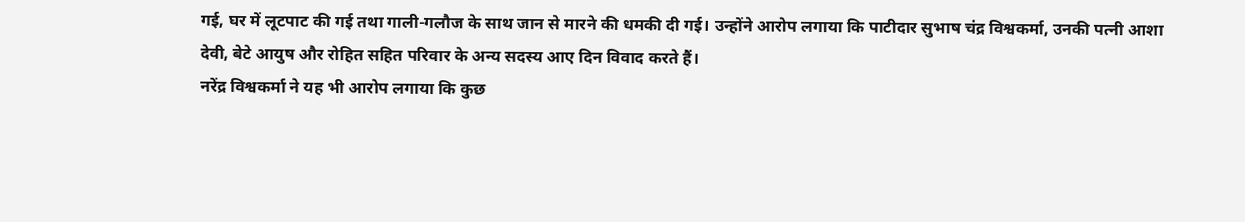गई, घर में लूटपाट की गई तथा गाली-गलौज के साथ जान से मारने की धमकी दी गई। उन्होंने आरोप लगाया कि पाटीदार सुभाष चंद्र विश्वकर्मा, उनकी पत्नी आशा देवी, बेटे आयुष और रोहित सहित परिवार के अन्य सदस्य आए दिन विवाद करते हैं।
नरेंद्र विश्वकर्मा ने यह भी आरोप लगाया कि कुछ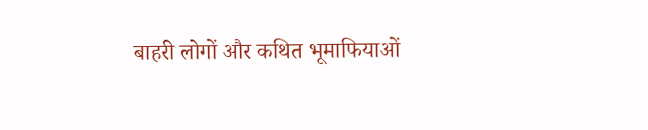बाहरी लोगों और कथित भूमाफियाओं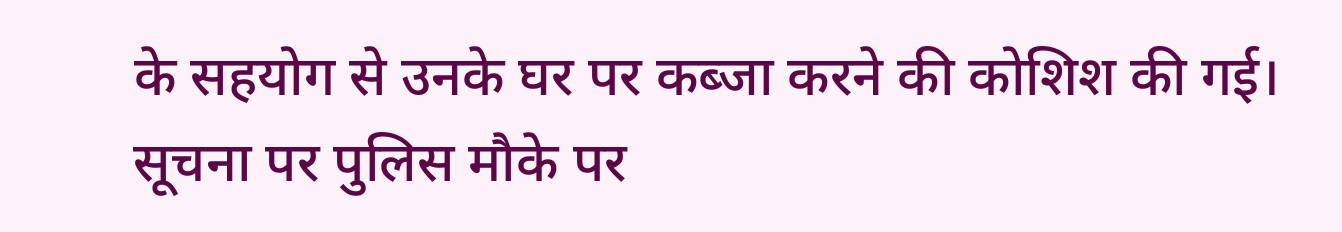के सहयोग से उनके घर पर कब्जा करने की कोशिश की गई। सूचना पर पुलिस मौके पर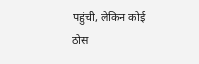पहुंची, लेकिन कोई ठोस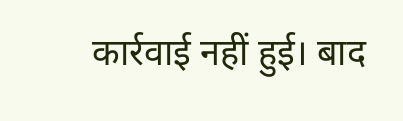कार्रवाई नहीं हुई। बाद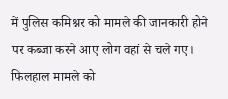में पुलिस कमिश्नर को मामले की जानकारी होने पर कब्जा करने आए लोग वहां से चले गए।
फिलहाल मामले को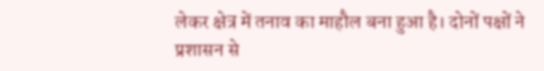लेकर क्षेत्र में तनाव का माहौल बना हुआ है। दोनों पक्षों ने प्रशासन से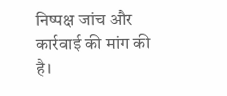निष्पक्ष जांच और कार्रवाई की मांग की है।